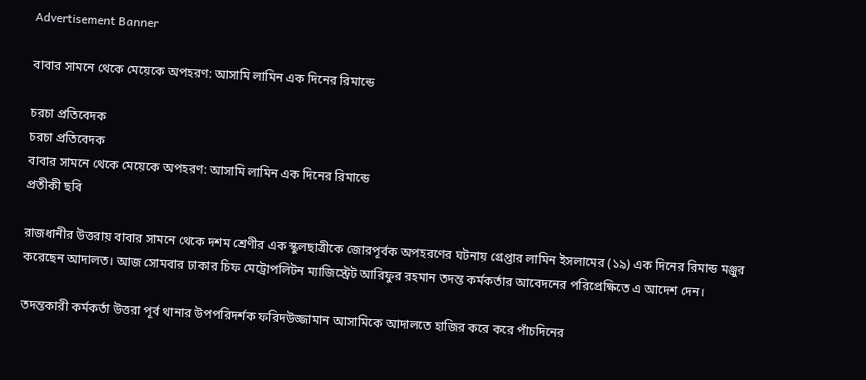Advertisement Banner

বাবার সামনে থেকে মেয়েকে অপহরণ: আসামি লামিন এক দিনের রিমান্ডে

চরচা প্রতিবেদক
চরচা প্রতিবেদক
বাবার সামনে থেকে মেয়েকে অপহরণ: আসামি লামিন এক দিনের রিমান্ডে
প্রতীকী ছবি

রাজধানীর উত্তরায় বাবার সামনে থেকে দশম শ্রেণীর এক স্কুলছাত্রীকে জোরপূর্বক অপহরণের ঘটনায় গ্রেপ্তার লামিন ইসলামের (১৯) এক দিনের রিমান্ড মঞ্জুর করেছেন আদালত। আজ সোমবার ঢাকার চিফ মেট্রোপলিটন ম্যাজিস্ট্রেট আরিফুর রহমান তদন্ত কর্মকর্তার আবেদনের পরিপ্রেক্ষিতে এ আদেশ দেন।

তদন্তকারী কর্মকর্তা উত্তরা পূর্ব থানার উপপরিদর্শক ফরিদউজ্জামান আসামিকে আদালতে হাজির করে করে পাঁচদিনের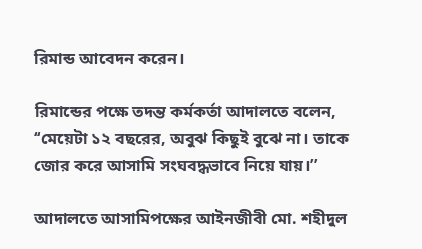রিমান্ড আবেদন করেন।

রিমান্ডের পক্ষে তদন্ত কর্মকর্তা আদালতে বলেন, ‘‘মেয়েটা ১২ বছরের, অবুঝ কিছুই বুঝে না। তাকে জোর করে আসামি সংঘবদ্ধভাবে নিয়ে যায়।’’

আদালতে আসামিপক্ষের আইনজীবী মো. শহীদুল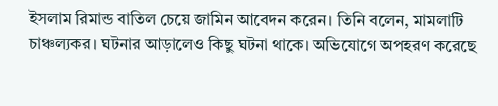ইসলাম রিমান্ড বাতিল চেয়ে জামিন আবেদন করেন। তিনি বলেন, মামলাটি চাঞ্চল্যকর। ঘটনার আড়ালেও কিছু ঘটনা থাকে। অভিযোগে অপহরণ করেছে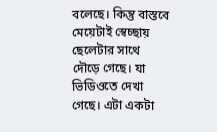বলেছে। কিন্তু বাস্তবে মেয়েটাই স্বেচ্ছায় ছেলেটার সাথে দৌড়ে গেছে। যা ভিডিওতে দেখা গেছে। এটা একটা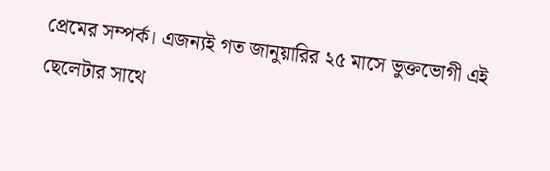প্রেমের সম্পর্ক। এজন্যই গত জানুয়ারির ২৫ মাসে ভুক্তভোগী এই ছেলেটার সাথে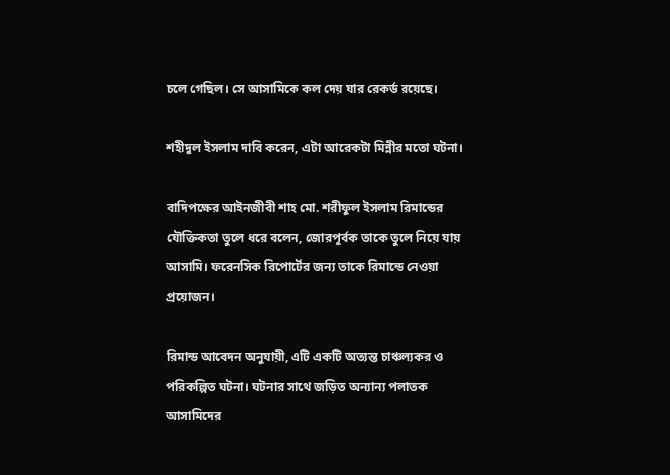চলে গেছিল। সে আসামিকে কল দেয় যার রেকর্ড রয়েছে।

শহীদুল ইসলাম দাবি করেন, এটা আরেকটা মিন্নীর মতো ঘটনা।

বাদিপক্ষের আইনজীবী শাহ মো. শরীফুল ইসলাম রিমান্ডের যৌক্তিকতা তুলে ধরে বলেন, জোরপূর্বক তাকে তুলে নিয়ে যায় আসামি। ফরেনসিক রিপোর্টের জন্য তাকে রিমান্ডে নেওয়া প্রয়োজন।

রিমান্ড আবেদন অনুযায়ী, এটি একটি অত্যন্ত চাঞ্চল্যকর ও পরিকল্পিত ঘটনা। ঘটনার সাথে জড়িত অন্যান্য পলাতক আসামিদের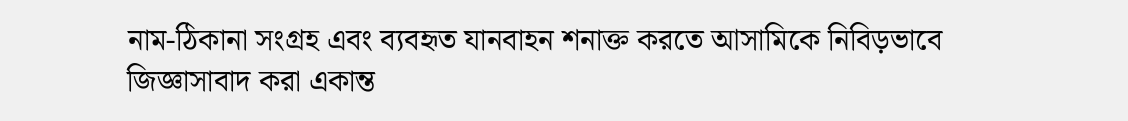নাম-ঠিকানা সংগ্রহ এবং ব্যবহৃত যানবাহন শনাক্ত করতে আসামিকে নিবিড়ভাবে জিজ্ঞাসাবাদ করা একান্ত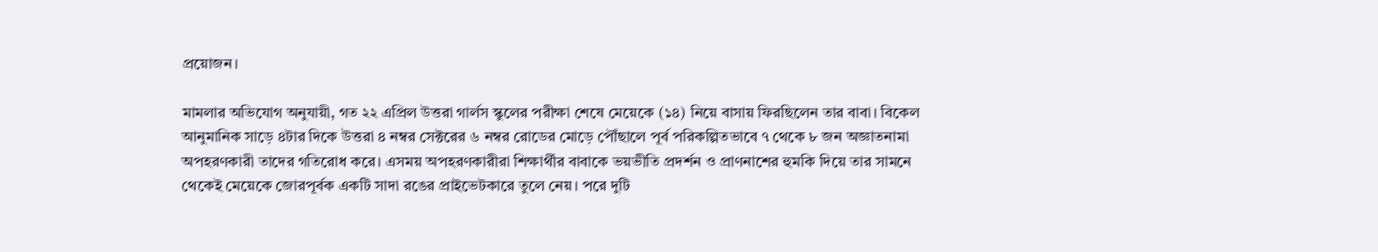প্রয়োজন।

মামলার অভিযোগ অনুযায়ী, গত ২২ এপ্রিল উত্তরা গার্লস স্কুলের পরীক্ষা শেষে মেয়েকে (১৪) নিয়ে বাসায় ফিরছিলেন তার বাবা। বিকেল আনুমানিক সাড়ে ৪টার দিকে উত্তরা ৪ নম্বর সেক্টরের ৬ নম্বর রোডের মোড়ে পৌঁছালে পূর্ব পরিকল্পিতভাবে ৭ থেকে ৮ জন অজ্ঞাতনামা অপহরণকারী তাদের গতিরোধ করে। এসময় অপহরণকারীরা শিক্ষার্থীর বাবাকে ভয়ভীতি প্রদর্শন ও প্রাণনাশের হুমকি দিয়ে তার সামনে থেকেই মেয়েকে জোরপূর্বক একটি সাদা রঙের প্রাইভেটকারে তুলে নেয়। পরে দুটি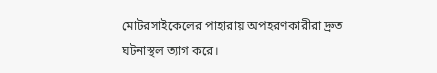মোটরসাইকেলের পাহারায় অপহরণকারীরা দ্রুত ঘটনাস্থল ত্যাগ করে।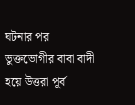ঘটনার পর ভুক্তভোগীর বাবা বাদী হয়ে উত্তরা পূর্ব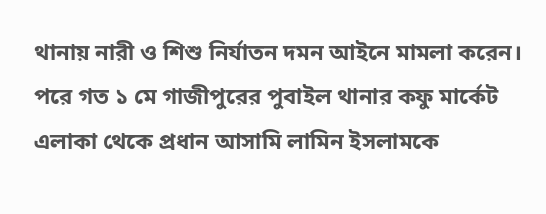থানায় নারী ও শিশু নির্যাতন দমন আইনে মামলা করেন। পরে গত ১ মে গাজীপুরের পুবাইল থানার কফু মার্কেট এলাকা থেকে প্রধান আসামি লামিন ইসলামকে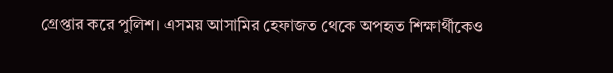গ্রেপ্তার করে পুলিশ। এসময় আসামির হেফাজত থেকে অপহৃত শিক্ষার্থীকেও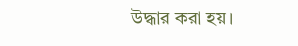উদ্ধার করা হয়।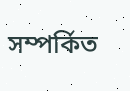সম্পর্কিত